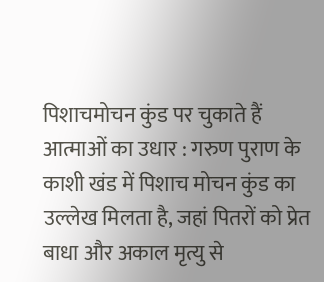पिशाचमोचन कुंड पर चुकाते हैं आत्माओं का उधार : गरुण पुराण के काशी खंड में पिशाच मोचन कुंड का उल्लेख मिलता है, जहां पितरों को प्रेत बाधा और अकाल मृत्यु से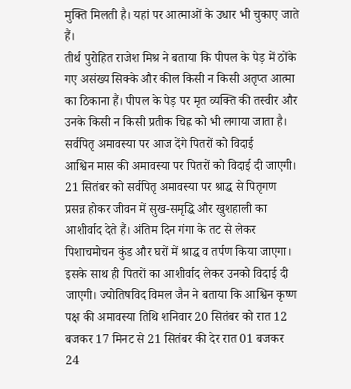मुक्ति मिलती है। यहां पर आत्माओं के उधार भी चुकाए जाते हैं।
तीर्थ पुरोहित राजेश मिश्र ने बताया कि पीपल के पेड़ में ठोंके गए असंख्य सिक्के और कील किसी न किसी अतृप्त आत्मा का ठिकाना हैं। पीपल के पेड़ पर मृत व्यक्ति की तस्वीर और उनके किसी न किसी प्रतीक चिह्न को भी लगाया जाता है।
सर्वपितृ अमावस्या पर आज देंगे पितरों को विदाई
आश्विन मास की अमावस्या पर पितरों को विदाई दी जाएगी। 21 सितंबर को सर्वपितृ अमावस्या पर श्राद्ध से पितृगण प्रसन्न होकर जीवन में सुख-समृद्धि और खुशहाली का आशीर्वाद देते हैं। अंतिम दिन गंगा के तट से लेकर पिशाचमोचन कुंड और घरों में श्राद्ध व तर्पण किया जाएगा। इसके साथ ही पितरों का आशीर्वाद लेकर उनको विदाई दी जाएगी। ज्योतिषविद विमल जैन ने बताया कि आश्विन कृष्ण पक्ष की अमावस्या तिथि शनिवार 20 सितंबर को रात 12 बजकर 17 मिनट से 21 सितंबर की देर रात 01 बजकर 24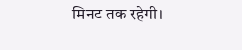मिनट तक रहेगी।